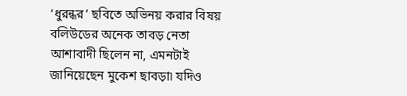‘ধুরন্ধর’ ছবিতে অভিনয় করার বিষয় বলিউডের অনেক তাবড় নেতা আশাবাদী ছিলেন না, এমনটাই জানিয়েছেন মুকেশ ছাবড়া৷ যদিও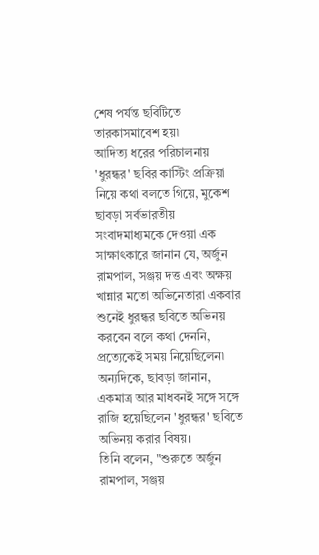শেষ পর্যন্ত ছবিটিতে তারকাসমাবেশ হয়৷
আদিত্য ধরের পরিচালনায় 'ধুরন্ধর' ছবির কাস্টিং প্রক্রিয়া নিয়ে কথা বলতে গিয়ে, মুকেশ ছাবড়া সর্বভারতীয় সংবাদমাধ্যমকে দেওয়া এক সাক্ষাৎকারে জানান যে, অর্জুন রামপাল, সঞ্জয় দত্ত এবং অক্ষয় খান্নার মতো অভিনেতারা একবার শুনেই ধুরন্ধর ছবিতে অভিনয় করবেন বলে কথা দেননি, প্রত্যেকেই সময় নিয়েছিলেন৷
অন্যদিকে, ছাবড়া জানান, একমাত্র আর মাধবনই সঙ্গে সঙ্গে রাজি হয়েছিলেন 'ধুরন্ধর' ছবিতে অভিনয় করার বিষয়।
তিনি বলেন, "শুরুতে অর্জুন রামপাল, সঞ্জয়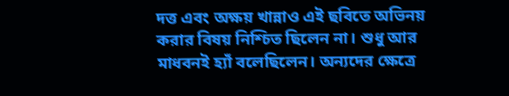দত্ত এবং অক্ষয় খান্নাও এই ছবিতে অভিনয় করার বিষয় নিশ্চিত ছিলেন না। শুধু আর মাধবনই হ্যাঁ বলেছিলেন। অন্যদের ক্ষেত্রে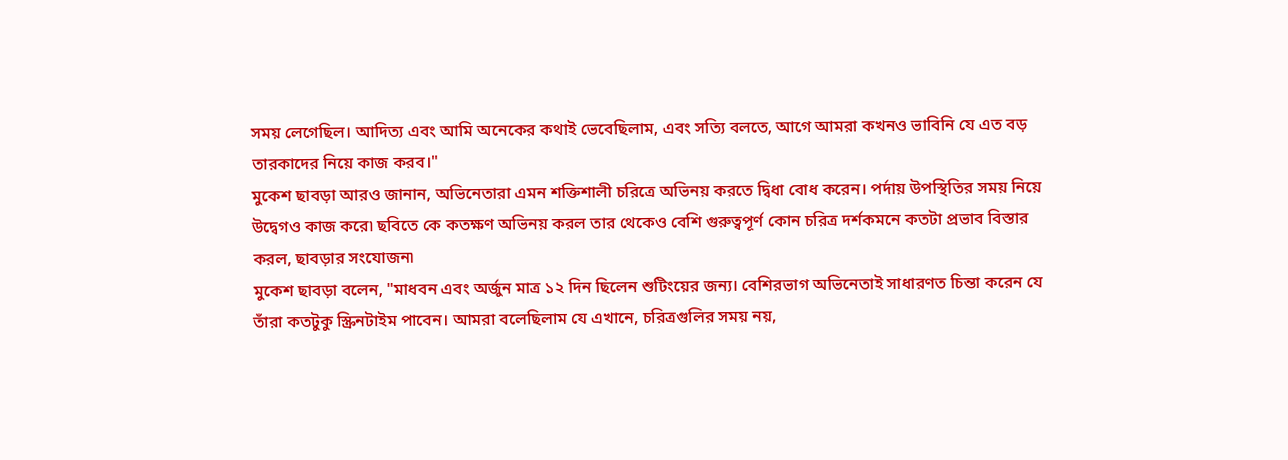সময় লেগেছিল। আদিত্য এবং আমি অনেকের কথাই ভেবেছিলাম, এবং সত্যি বলতে, আগে আমরা কখনও ভাবিনি যে এত বড় তারকাদের নিয়ে কাজ করব।"
মুকেশ ছাবড়া আরও জানান, অভিনেতারা এমন শক্তিশালী চরিত্রে অভিনয় করতে দ্বিধা বোধ করেন। পর্দায় উপস্থিতির সময় নিয়ে উদ্বেগও কাজ করে৷ ছবিতে কে কতক্ষণ অভিনয় করল তার থেকেও বেশি গুরুত্বপূর্ণ কোন চরিত্র দর্শকমনে কতটা প্রভাব বিস্তার করল, ছাবড়ার সংযোজন৷
মুকেশ ছাবড়া বলেন, "মাধবন এবং অর্জুন মাত্র ১২ দিন ছিলেন শুটিংয়ের জন্য। বেশিরভাগ অভিনেতাই সাধারণত চিন্তা করেন যে তাঁরা কতটুকু স্ক্রিনটাইম পাবেন। আমরা বলেছিলাম যে এখানে, চরিত্রগুলির সময় নয়,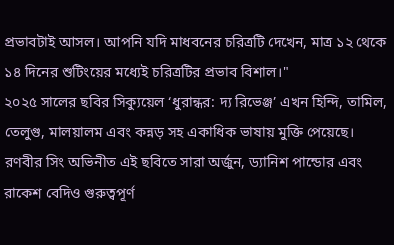প্রভাবটাই আসল। আপনি যদি মাধবনের চরিত্রটি দেখেন, মাত্র ১২ থেকে ১৪ দিনের শুটিংয়ের মধ্যেই চরিত্রটির প্রভাব বিশাল।"
২০২৫ সালের ছবির সিক্যুয়েল ‘ধুরান্ধর: দ্য রিভেঞ্জ’ এখন হিন্দি, তামিল, তেলুগু, মালয়ালম এবং কন্নড় সহ একাধিক ভাষায় মুক্তি পেয়েছে। রণবীর সিং অভিনীত এই ছবিতে সারা অর্জুন, ড্যানিশ পান্ডোর এবং রাকেশ বেদিও গুরুত্বপূর্ণ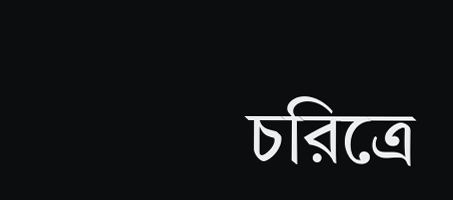চরিত্রে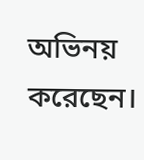অভিনয় করেছেন।